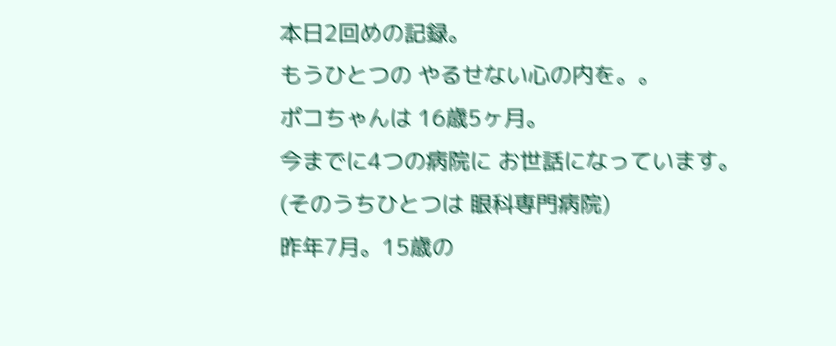本日2回めの記録。
もうひとつの やるせない心の内を。。
ポコちゃんは 16歳5ヶ月。
今までに4つの病院に お世話になっています。
(そのうちひとつは 眼科専門病院)
昨年7月。15歳の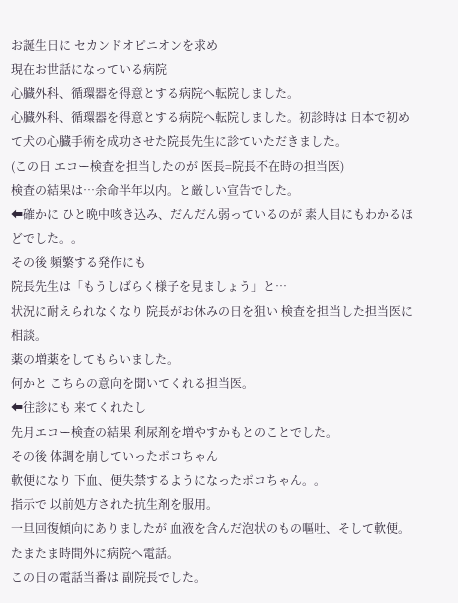お誕生日に セカンドオピニオンを求め
現在お世話になっている病院
心臓外科、循環器を得意とする病院へ転院しました。
心臓外科、循環器を得意とする病院へ転院しました。初診時は 日本で初めて犬の心臓手術を成功させた院長先生に診ていただきました。
(この日 エコー検査を担当したのが 医長=院長不在時の担当医)
検査の結果は…余命半年以内。と厳しい宣告でした。
⬅確かに ひと晩中咳き込み、だんだん弱っているのが 素人目にもわかるほどでした。。
その後 頻繁する発作にも
院長先生は「もうしばらく様子を見ましょう」と…
状況に耐えられなくなり 院長がお休みの日を狙い 検査を担当した担当医に相談。
薬の増薬をしてもらいました。
何かと こちらの意向を聞いてくれる担当医。
⬅往診にも 来てくれたし
先月エコー検査の結果 利尿剤を増やすかもとのことでした。
その後 体調を崩していったポコちゃん
軟便になり 下血、便失禁するようになったポコちゃん。。
指示で 以前処方された抗生剤を服用。
一旦回復傾向にありましたが 血液を含んだ泡状のもの嘔吐、そして軟便。
たまたま時間外に病院へ電話。
この日の電話当番は 副院長でした。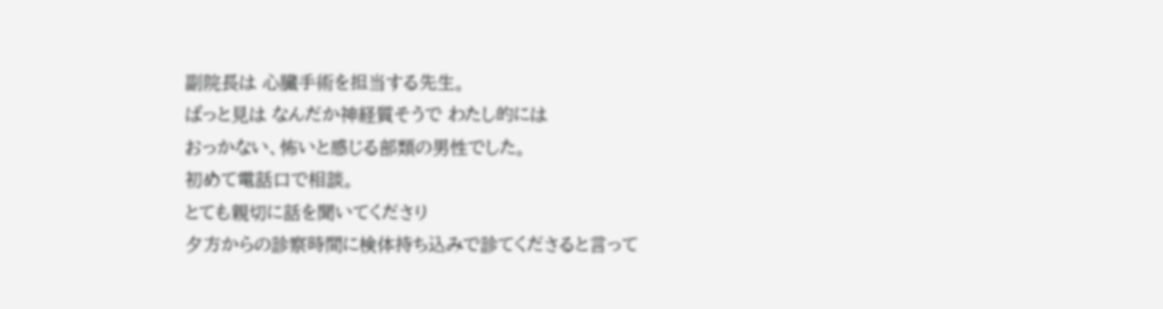副院長は 心臓手術を担当する先生。
ぱっと見は なんだか神経質そうで わたし的には
おっかない、怖いと感じる部類の男性でした。
初めて電話口で相談。
とても親切に話を聞いてくださり
夕方からの診察時間に検体持ち込みで診てくださると言って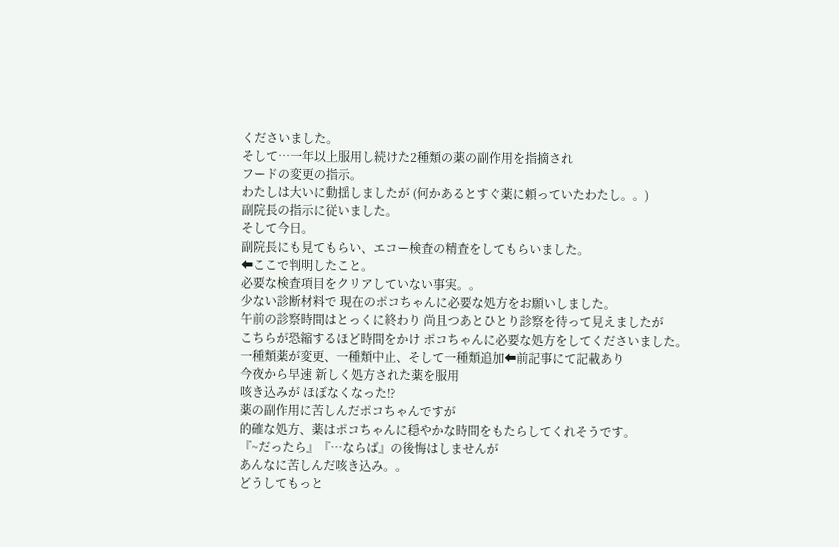くださいました。
そして…一年以上服用し続けた2種類の薬の副作用を指摘され
フードの変更の指示。
わたしは大いに動揺しましたが (何かあるとすぐ薬に頼っていたわたし。。)
副院長の指示に従いました。
そして今日。
副院長にも見てもらい、エコー検査の精査をしてもらいました。
⬅ここで判明したこと。
必要な検査項目をクリアしていない事実。。
少ない診断材料で 現在のポコちゃんに必要な処方をお願いしました。
午前の診察時間はとっくに終わり 尚且つあとひとり診察を待って見えましたが
こちらが恐縮するほど時間をかけ ポコちゃんに必要な処方をしてくださいました。
一種類薬が変更、一種類中止、そして一種類追加⬅前記事にて記載あり
今夜から早速 新しく処方された薬を服用
咳き込みが ほぼなくなった⁉
薬の副作用に苦しんだポコちゃんですが
的確な処方、薬はポコちゃんに穏やかな時間をもたらしてくれそうです。
『~だったら』『…ならば』の後悔はしませんが
あんなに苦しんだ咳き込み。。
どうしてもっと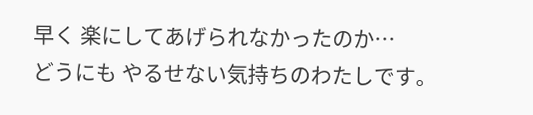早く 楽にしてあげられなかったのか…
どうにも やるせない気持ちのわたしです。